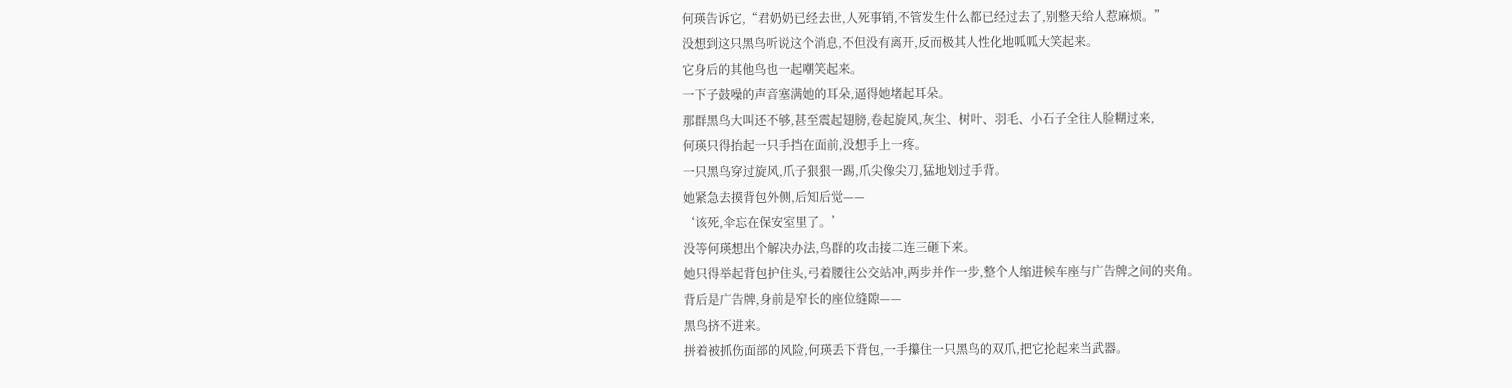何瑛告诉它,“君奶奶已经去世,人死事销,不管发生什么都已经过去了,别整天给人惹麻烦。”
没想到这只黑鸟听说这个消息,不但没有离开,反而极其人性化地呱呱大笑起来。
它身后的其他鸟也一起嘲笑起来。
一下子鼓噪的声音塞满她的耳朵,逼得她堵起耳朵。
那群黑鸟大叫还不够,甚至震起翅膀,卷起旋风,灰尘、树叶、羽毛、小石子全往人脸糊过来,
何瑛只得抬起一只手挡在面前,没想手上一疼。
一只黑鸟穿过旋风,爪子狠狠一踢,爪尖像尖刀,猛地划过手背。
她紧急去摸背包外侧,后知后觉——
‘该死,伞忘在保安室里了。’
没等何瑛想出个解决办法,鸟群的攻击接二连三砸下来。
她只得举起背包护住头,弓着腰往公交站冲,两步并作一步,整个人缩进候车座与广告牌之间的夹角。
背后是广告牌,身前是窄长的座位缝隙——
黑鸟挤不进来。
拼着被抓伤面部的风险,何瑛丢下背包,一手攥住一只黑鸟的双爪,把它抡起来当武器。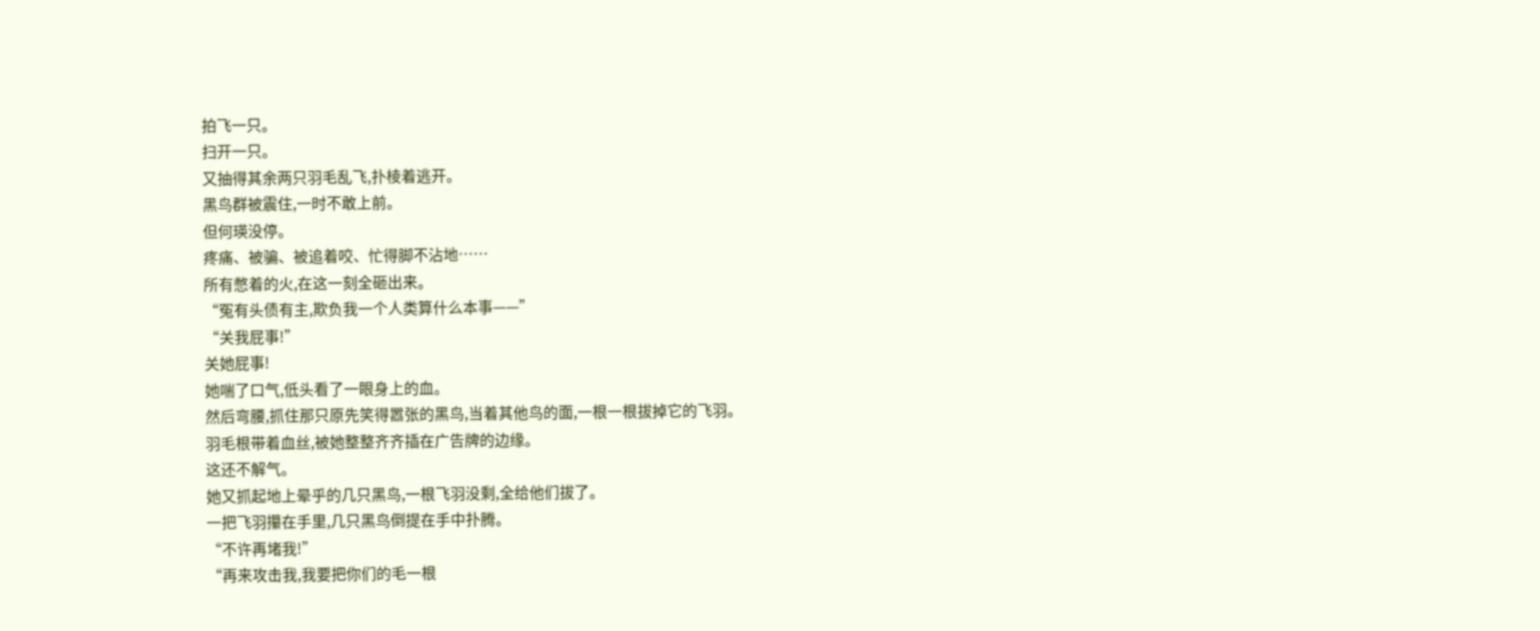拍飞一只。
扫开一只。
又抽得其余两只羽毛乱飞,扑棱着逃开。
黑鸟群被震住,一时不敢上前。
但何瑛没停。
疼痛、被骗、被追着咬、忙得脚不沾地……
所有憋着的火,在这一刻全砸出来。
“冤有头债有主,欺负我一个人类算什么本事——”
“关我屁事!”
关她屁事!
她喘了口气,低头看了一眼身上的血。
然后弯腰,抓住那只原先笑得嚣张的黑鸟,当着其他鸟的面,一根一根拔掉它的飞羽。
羽毛根带着血丝,被她整整齐齐插在广告牌的边缘。
这还不解气。
她又抓起地上晕乎的几只黑鸟,一根飞羽没剩,全给他们拔了。
一把飞羽攥在手里,几只黑鸟倒提在手中扑腾。
“不许再堵我!”
“再来攻击我,我要把你们的毛一根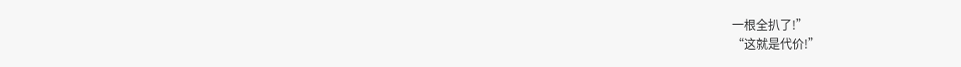一根全扒了!”
“这就是代价!”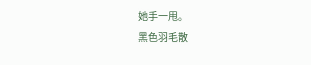她手一甩。
黑色羽毛散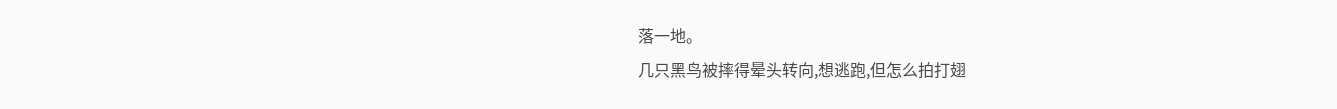落一地。
几只黑鸟被摔得晕头转向,想逃跑,但怎么拍打翅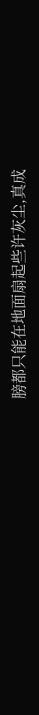膀都只能在地面扇起些许灰尘,真成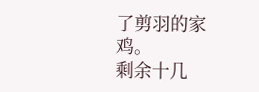了剪羽的家鸡。
剩余十几